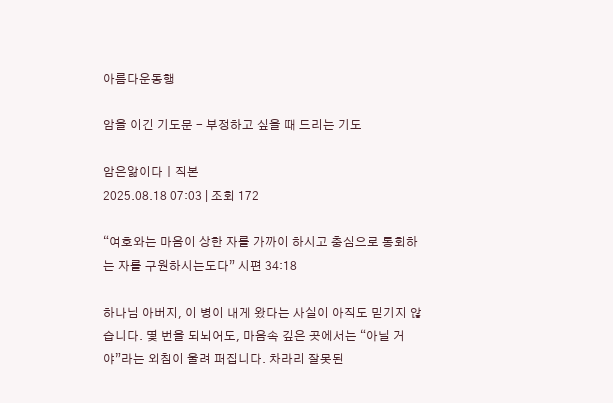아름다운동행

암을 이긴 기도문 - 부정하고 싶을 때 드리는 기도

암은앎이다ㅣ직본
2025.08.18 07:03 | 조회 172

“여호와는 마음이 상한 자를 가까이 하시고 충심으로 통회하는 자를 구원하시는도다” 시편 34:18

하나님 아버지, 이 병이 내게 왔다는 사실이 아직도 믿기지 않습니다. 몇 번을 되뇌어도, 마음속 깊은 곳에서는 “아닐 거야”라는 외침이 울려 퍼집니다. 차라리 잘못된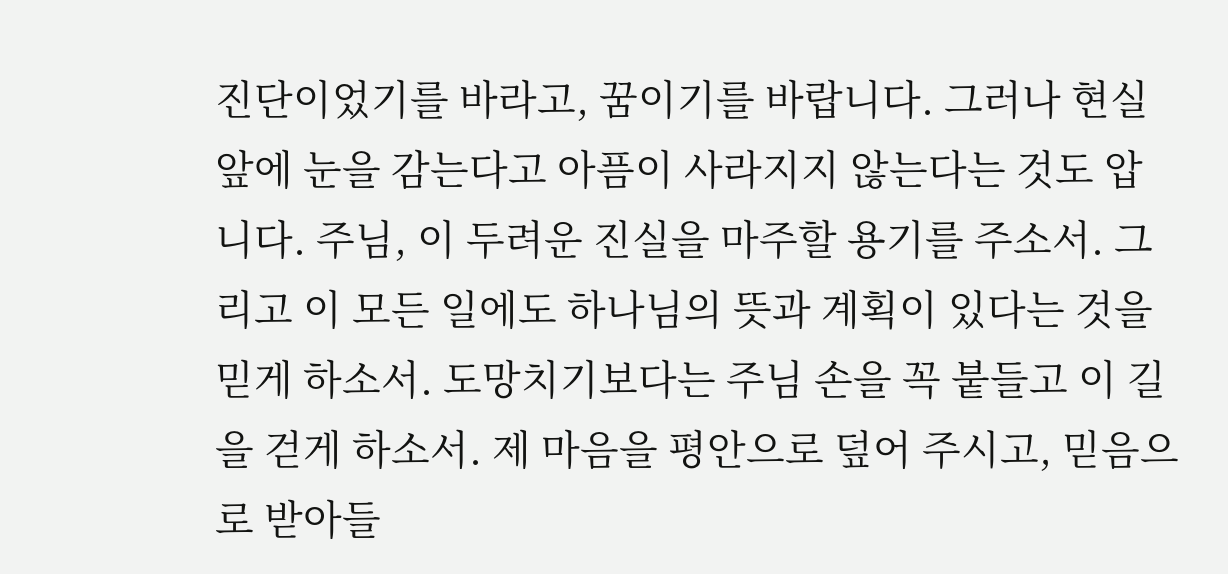진단이었기를 바라고, 꿈이기를 바랍니다. 그러나 현실 앞에 눈을 감는다고 아픔이 사라지지 않는다는 것도 압니다. 주님, 이 두려운 진실을 마주할 용기를 주소서. 그리고 이 모든 일에도 하나님의 뜻과 계획이 있다는 것을 믿게 하소서. 도망치기보다는 주님 손을 꼭 붙들고 이 길을 걷게 하소서. 제 마음을 평안으로 덮어 주시고, 믿음으로 받아들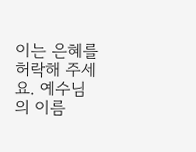이는 은혜를 허락해 주세요. 예수님의 이름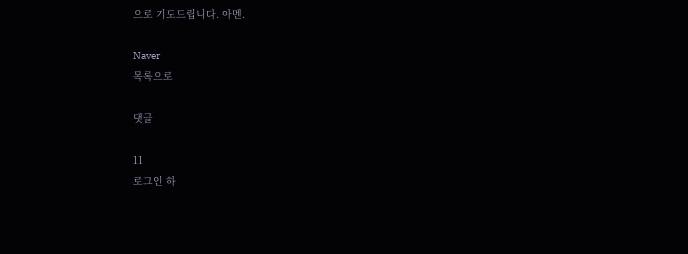으로 기도드립니다. 아멘.

Naver
목록으로

댓글

11
로그인 하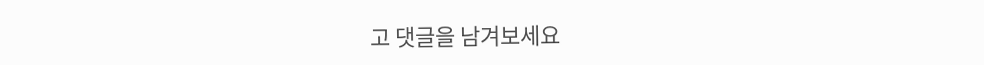고 댓글을 남겨보세요